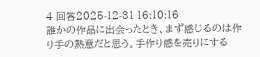4 回答2025-12-31 16:10:16
誰かの作品に出会ったとき、まず感じるのは作り手の熱意だと思う。手作り感を売りにする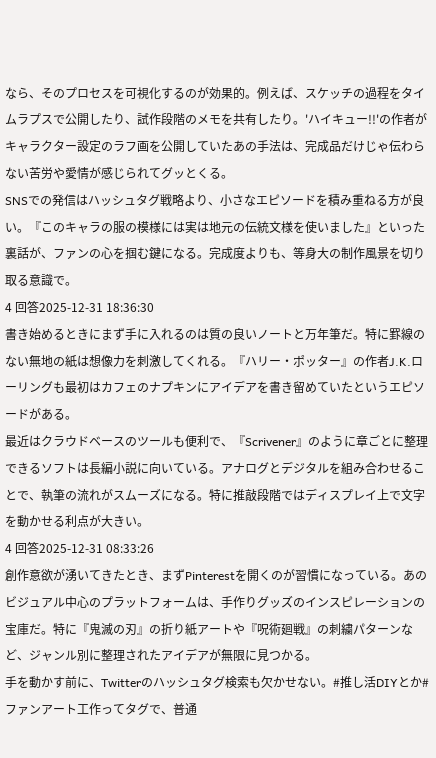なら、そのプロセスを可視化するのが効果的。例えば、スケッチの過程をタイムラプスで公開したり、試作段階のメモを共有したり。'ハイキュー!!'の作者がキャラクター設定のラフ画を公開していたあの手法は、完成品だけじゃ伝わらない苦労や愛情が感じられてグッとくる。
SNSでの発信はハッシュタグ戦略より、小さなエピソードを積み重ねる方が良い。『このキャラの服の模様には実は地元の伝統文様を使いました』といった裏話が、ファンの心を掴む鍵になる。完成度よりも、等身大の制作風景を切り取る意識で。
4 回答2025-12-31 18:36:30
書き始めるときにまず手に入れるのは質の良いノートと万年筆だ。特に罫線のない無地の紙は想像力を刺激してくれる。『ハリー・ポッター』の作者J.K.ローリングも最初はカフェのナプキンにアイデアを書き留めていたというエピソードがある。
最近はクラウドベースのツールも便利で、『Scrivener』のように章ごとに整理できるソフトは長編小説に向いている。アナログとデジタルを組み合わせることで、執筆の流れがスムーズになる。特に推敲段階ではディスプレイ上で文字を動かせる利点が大きい。
4 回答2025-12-31 08:33:26
創作意欲が湧いてきたとき、まずPinterestを開くのが習慣になっている。あのビジュアル中心のプラットフォームは、手作りグッズのインスピレーションの宝庫だ。特に『鬼滅の刃』の折り紙アートや『呪術廻戦』の刺繍パターンなど、ジャンル別に整理されたアイデアが無限に見つかる。
手を動かす前に、Twitterのハッシュタグ検索も欠かせない。#推し活DIYとか#ファンアート工作ってタグで、普通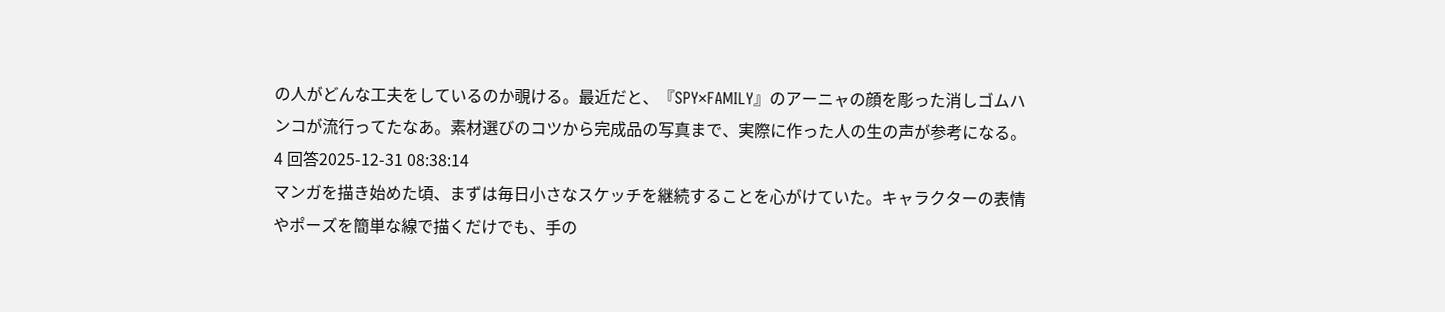の人がどんな工夫をしているのか覗ける。最近だと、『SPY×FAMILY』のアーニャの顔を彫った消しゴムハンコが流行ってたなあ。素材選びのコツから完成品の写真まで、実際に作った人の生の声が参考になる。
4 回答2025-12-31 08:38:14
マンガを描き始めた頃、まずは毎日小さなスケッチを継続することを心がけていた。キャラクターの表情やポーズを簡単な線で描くだけでも、手の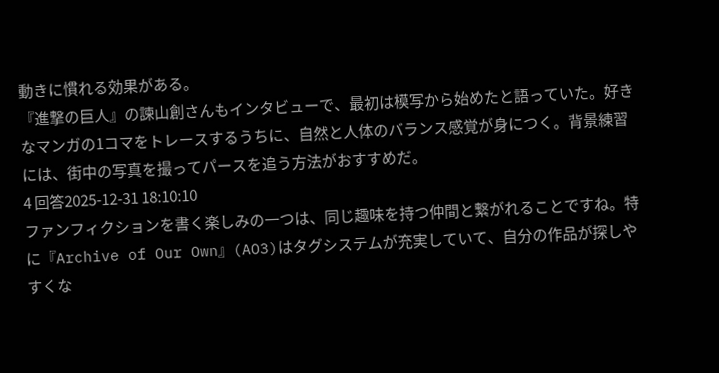動きに慣れる効果がある。
『進撃の巨人』の諫山創さんもインタビューで、最初は模写から始めたと語っていた。好きなマンガの1コマをトレースするうちに、自然と人体のバランス感覚が身につく。背景練習には、街中の写真を撮ってパースを追う方法がおすすめだ。
4 回答2025-12-31 18:10:10
ファンフィクションを書く楽しみの一つは、同じ趣味を持つ仲間と繋がれることですね。特に『Archive of Our Own』(AO3)はタグシステムが充実していて、自分の作品が探しやすくな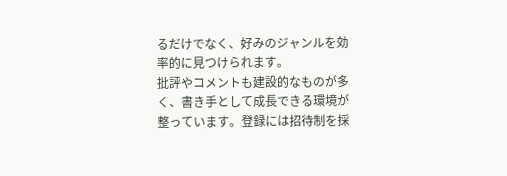るだけでなく、好みのジャンルを効率的に見つけられます。
批評やコメントも建設的なものが多く、書き手として成長できる環境が整っています。登録には招待制を採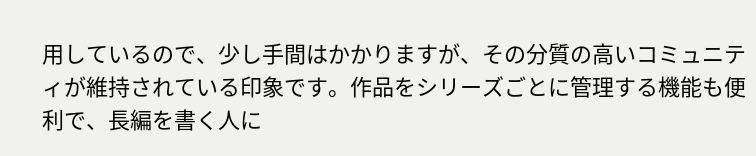用しているので、少し手間はかかりますが、その分質の高いコミュニティが維持されている印象です。作品をシリーズごとに管理する機能も便利で、長編を書く人に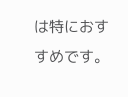は特におすすめです。